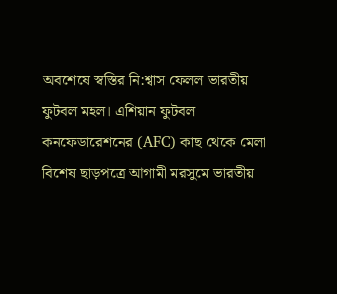অবশেষে স্বস্তির নি:শ্বাস ফেলল ভারতীয় ফুটবল মহল। এশিয়ান ফুটবল কনফেডারেশনের (AFC) কাছ থেকে মেলা বিশেষ ছাড়পত্রে আগামী মরসুমে ভারতীয়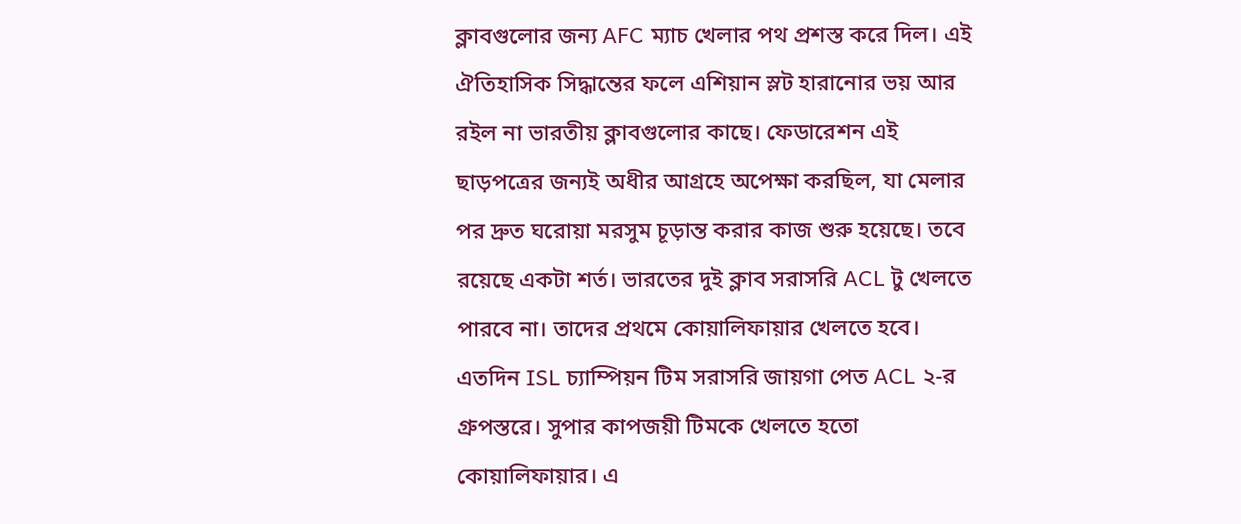ক্লাবগুলোর জন্য AFC ম্যাচ খেলার পথ প্রশস্ত করে দিল। এই ঐতিহাসিক সিদ্ধান্তের ফলে এশিয়ান স্লট হারানোর ভয় আর রইল না ভারতীয় ক্লাবগুলোর কাছে। ফেডারেশন এই ছাড়পত্রের জন্যই অধীর আগ্রহে অপেক্ষা করছিল, যা মেলার পর দ্রুত ঘরোয়া মরসুম চূড়ান্ত করার কাজ শুরু হয়েছে। তবে রয়েছে একটা শর্ত। ভারতের দুই ক্লাব সরাসরি ACL টু খেলতে পারবে না। তাদের প্রথমে কোয়ালিফায়ার খেলতে হবে। এতদিন ISL চ্যাম্পিয়ন টিম সরাসরি জায়গা পেত ACL ২-র গ্রুপস্তরে। সুপার কাপজয়ী টিমকে খেলতে হতো কোয়ালিফায়ার। এ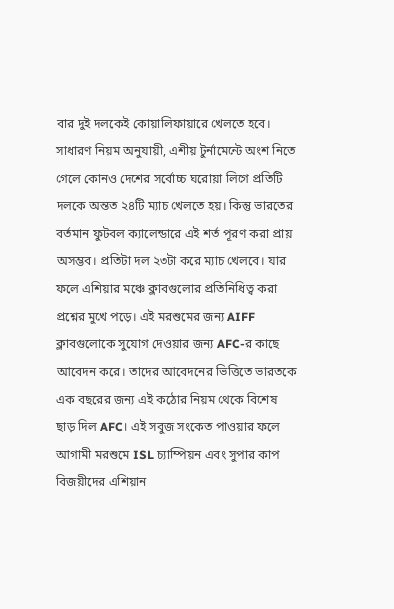বার দুই দলকেই কোয়ালিফায়ারে খেলতে হবে।
সাধারণ নিয়ম অনুযায়ী, এশীয় টুর্নামেন্টে অংশ নিতে গেলে কোনও দেশের সর্বোচ্চ ঘরোয়া লিগে প্রতিটি দলকে অন্তত ২৪টি ম্যাচ খেলতে হয়। কিন্তু ভারতের বর্তমান ফুটবল ক্যালেন্ডারে এই শর্ত পূরণ করা প্রায় অসম্ভব। প্রতিটা দল ২৩টা করে ম্যাচ খেলবে। যার ফলে এশিয়ার মঞ্চে ক্লাবগুলোর প্রতিনিধিত্ব করা প্রশ্নের মুখে পড়ে। এই মরশুমের জন্য AIFF ক্লাবগুলোকে সুযোগ দেওয়ার জন্য AFC-র কাছে আবেদন করে। তাদের আবেদনের ভিত্তিতে ভারতকে এক বছরের জন্য এই কঠোর নিয়ম থেকে বিশেষ ছাড় দিল AFC। এই সবুজ সংকেত পাওয়ার ফলে আগামী মরশুমে ISL চ্যাম্পিয়ন এবং সুপার কাপ বিজয়ীদের এশিয়ান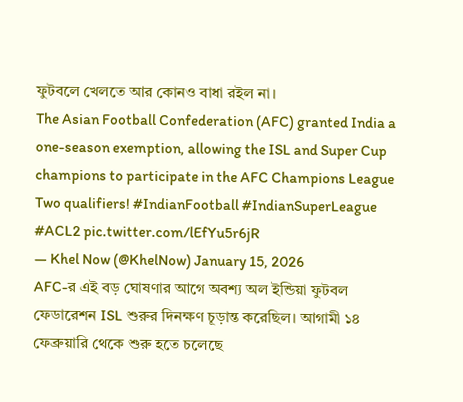ফুটবলে খেলতে আর কোনও বাধা রইল না।
The Asian Football Confederation (AFC) granted India a one-season exemption, allowing the ISL and Super Cup champions to participate in the AFC Champions League Two qualifiers! #IndianFootball #IndianSuperLeague #ACL2 pic.twitter.com/lEfYu5r6jR
— Khel Now (@KhelNow) January 15, 2026
AFC-র এই বড় ঘোষণার আগে অবশ্য অল ইন্ডিয়া ফুটবল ফেডারেশন ISL শুরুর দিনক্ষণ চূড়ান্ত করেছিল। আগামী ১৪ ফেব্রুয়ারি থেকে শুরু হতে চলেছে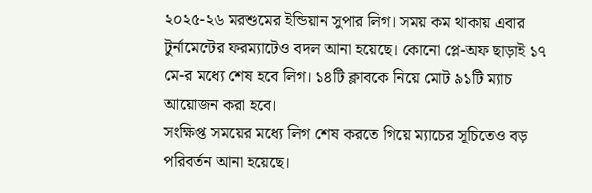২০২৫-২৬ মরশুমের ইন্ডিয়ান সুপার লিগ। সময় কম থাকায় এবার টুর্নামেন্টের ফরম্যাটেও বদল আনা হয়েছে। কোনো প্লে-অফ ছাড়াই ১৭ মে-র মধ্যে শেষ হবে লিগ। ১৪টি ক্লাবকে নিয়ে মোট ৯১টি ম্যাচ আয়োজন করা হবে।
সংক্ষিপ্ত সময়ের মধ্যে লিগ শেষ করতে গিয়ে ম্যাচের সূচিতেও বড় পরিবর্তন আনা হয়েছে।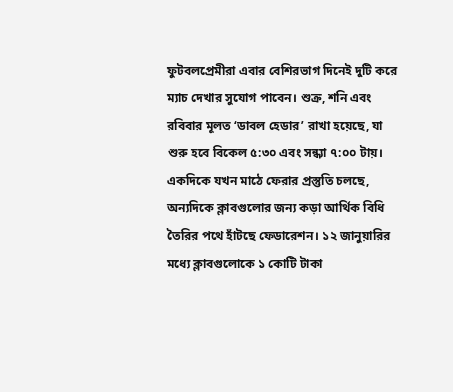ফুটবলপ্রেমীরা এবার বেশিরভাগ দিনেই দুটি করে ম্যাচ দেখার সুযোগ পাবেন। শুক্র, শনি এবং রবিবার মূলত ‘ডাবল হেডার’ রাখা হয়েছে, যা শুরু হবে বিকেল ৫:৩০ এবং সন্ধ্যা ৭:০০ টায়।
একদিকে যখন মাঠে ফেরার প্রস্তুতি চলছে, অন্যদিকে ক্লাবগুলোর জন্য কড়া আর্থিক বিধি তৈরির পথে হাঁটছে ফেডারেশন। ১২ জানুয়ারির মধ্যে ক্লাবগুলোকে ১ কোটি টাকা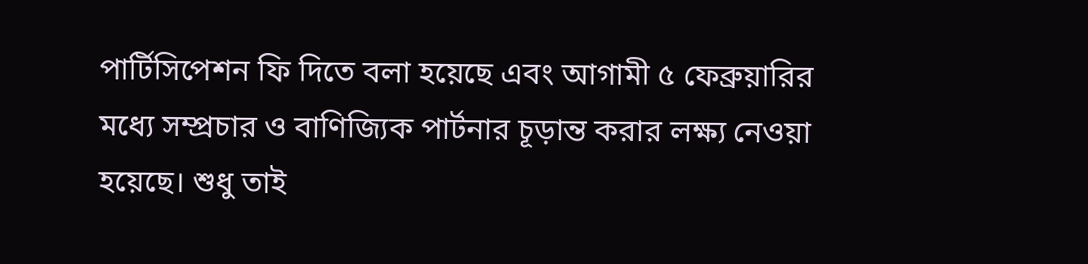পার্টিসিপেশন ফি দিতে বলা হয়েছে এবং আগামী ৫ ফেব্রুয়ারির মধ্যে সম্প্রচার ও বাণিজ্যিক পার্টনার চূড়ান্ত করার লক্ষ্য নেওয়া হয়েছে। শুধু তাই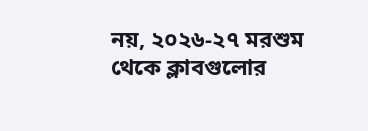নয়, ২০২৬-২৭ মরশুম থেকে ক্লাবগুলোর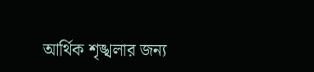আর্থিক শৃঙ্খলার জন্য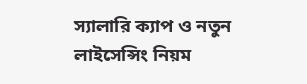স্যালারি ক্যাপ ও নতুন লাইসেন্সিং নিয়ম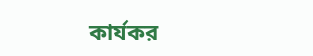কার্যকর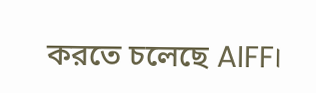করতে চলেছে AIFF।